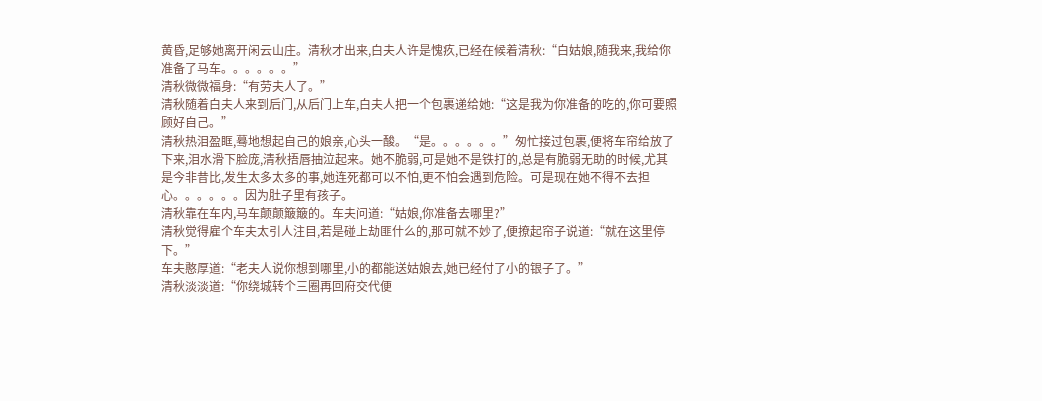黄昏,足够她离开闲云山庄。清秋才出来,白夫人许是愧疚,已经在候着清秋:“白姑娘,随我来,我给你准备了马车。。。。。。”
清秋微微福身:“有劳夫人了。”
清秋随着白夫人来到后门,从后门上车,白夫人把一个包裹递给她:“这是我为你准备的吃的,你可要照顾好自己。”
清秋热泪盈眶,蓦地想起自己的娘亲,心头一酸。“是。。。。。。”匆忙接过包裹,便将车帘给放了下来,泪水滑下脸庞,清秋捂唇抽泣起来。她不脆弱,可是她不是铁打的,总是有脆弱无助的时候,尤其是今非昔比,发生太多太多的事,她连死都可以不怕,更不怕会遇到危险。可是现在她不得不去担心。。。。。。因为肚子里有孩子。
清秋靠在车内,马车颠颠簸簸的。车夫问道:“姑娘,你准备去哪里?”
清秋觉得雇个车夫太引人注目,若是碰上劫匪什么的,那可就不妙了,便撩起帘子说道:“就在这里停下。”
车夫憨厚道:“老夫人说你想到哪里,小的都能送姑娘去,她已经付了小的银子了。”
清秋淡淡道:“你绕城转个三圈再回府交代便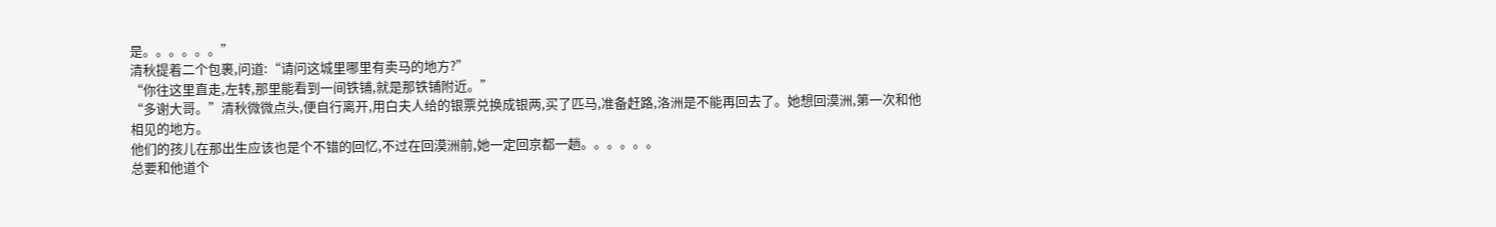是。。。。。。”
清秋提着二个包裹,问道:“请问这城里哪里有卖马的地方?”
“你往这里直走,左转,那里能看到一间铁铺,就是那铁铺附近。”
“多谢大哥。”清秋微微点头,便自行离开,用白夫人给的银票兑换成银两,买了匹马,准备赶路,洛洲是不能再回去了。她想回漠洲,第一次和他相见的地方。
他们的孩儿在那出生应该也是个不错的回忆,不过在回漠洲前,她一定回京都一趟。。。。。。
总要和他道个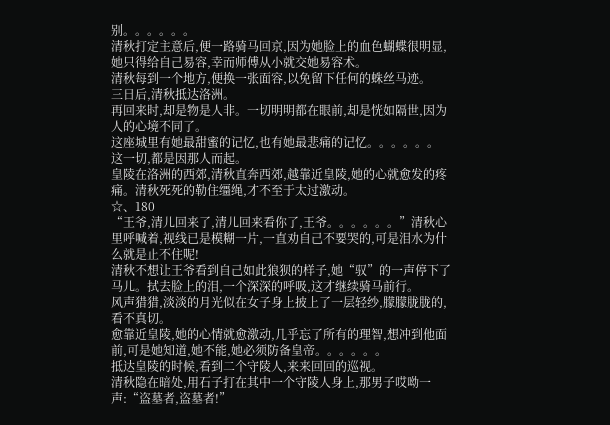别。。。。。。
清秋打定主意后,便一路骑马回京,因为她脸上的血色蝴蝶很明显,她只得给自己易容,幸而师傅从小就交她易容术。
清秋每到一个地方,便换一张面容,以免留下任何的蛛丝马迹。
三日后,清秋抵达洛洲。
再回来时,却是物是人非。一切明明都在眼前,却是恍如隔世,因为人的心境不同了。
这座城里有她最甜蜜的记忆,也有她最悲痛的记忆。。。。。。
这一切,都是因那人而起。
皇陵在洛洲的西郊,清秋直奔西郊,越靠近皇陵,她的心就愈发的疼痛。清秋死死的勒住缰绳,才不至于太过激动。
☆、180
“王爷,清儿回来了,清儿回来看你了,王爷。。。。。。”清秋心里呼喊着,视线已是模糊一片,一直劝自己不要哭的,可是泪水为什么就是止不住呢!
清秋不想让王爷看到自己如此狼狈的样子,她“驭”的一声停下了马儿。拭去脸上的泪,一个深深的呼吸,这才继续骑马前行。
风声猎猎,淡淡的月光似在女子身上披上了一层轻纱,朦朦胧胧的,看不真切。
愈靠近皇陵,她的心情就愈激动,几乎忘了所有的理智,想冲到他面前,可是她知道,她不能,她必须防备皇帝。。。。。。
抵达皇陵的时候,看到二个守陵人,来来回回的巡视。
清秋隐在暗处,用石子打在其中一个守陵人身上,那男子哎呦一声:“盗墓者,盗墓者!”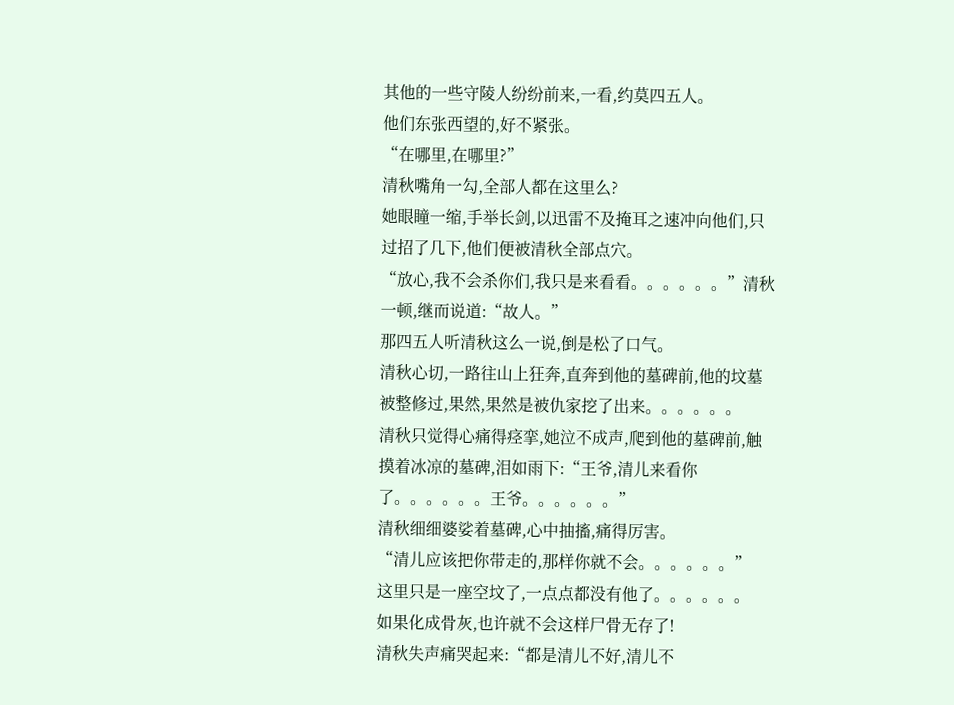其他的一些守陵人纷纷前来,一看,约莫四五人。
他们东张西望的,好不紧张。
“在哪里,在哪里?”
清秋嘴角一勾,全部人都在这里么?
她眼瞳一缩,手举长剑,以迅雷不及掩耳之速冲向他们,只过招了几下,他们便被清秋全部点穴。
“放心,我不会杀你们,我只是来看看。。。。。。”清秋一顿,继而说道:“故人。”
那四五人听清秋这么一说,倒是松了口气。
清秋心切,一路往山上狂奔,直奔到他的墓碑前,他的坟墓被整修过,果然,果然是被仇家挖了出来。。。。。。
清秋只觉得心痛得痉挛,她泣不成声,爬到他的墓碑前,触摸着冰凉的墓碑,泪如雨下:“王爷,清儿来看你了。。。。。。王爷。。。。。。”
清秋细细婆娑着墓碑,心中抽搐,痛得厉害。
“清儿应该把你带走的,那样你就不会。。。。。。”
这里只是一座空坟了,一点点都没有他了。。。。。。
如果化成骨灰,也许就不会这样尸骨无存了!
清秋失声痛哭起来:“都是清儿不好,清儿不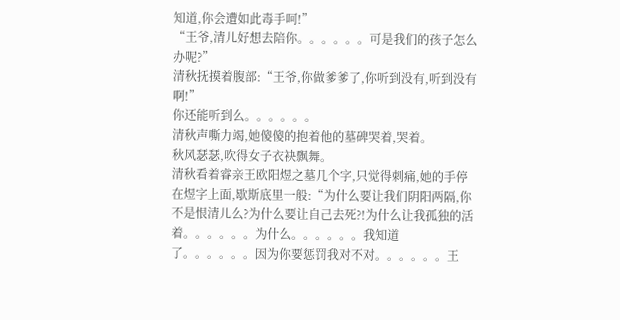知道,你会遭如此毒手呵!”
“王爷,清儿好想去陪你。。。。。。可是我们的孩子怎么办呢?”
清秋抚摸着腹部:“王爷,你做爹爹了,你听到没有,听到没有啊!”
你还能听到么。。。。。。
清秋声嘶力竭,她傻傻的抱着他的墓碑哭着,哭着。
秋风瑟瑟,吹得女子衣袂飘舞。
清秋看着睿亲王欧阳煜之墓几个字,只觉得刺痛,她的手停在煜字上面,歇斯底里一般:“为什么要让我们阴阳两隔,你不是恨清儿么?为什么要让自己去死?!为什么让我孤独的活着。。。。。。为什么。。。。。。我知道了。。。。。。因为你要惩罚我对不对。。。。。。王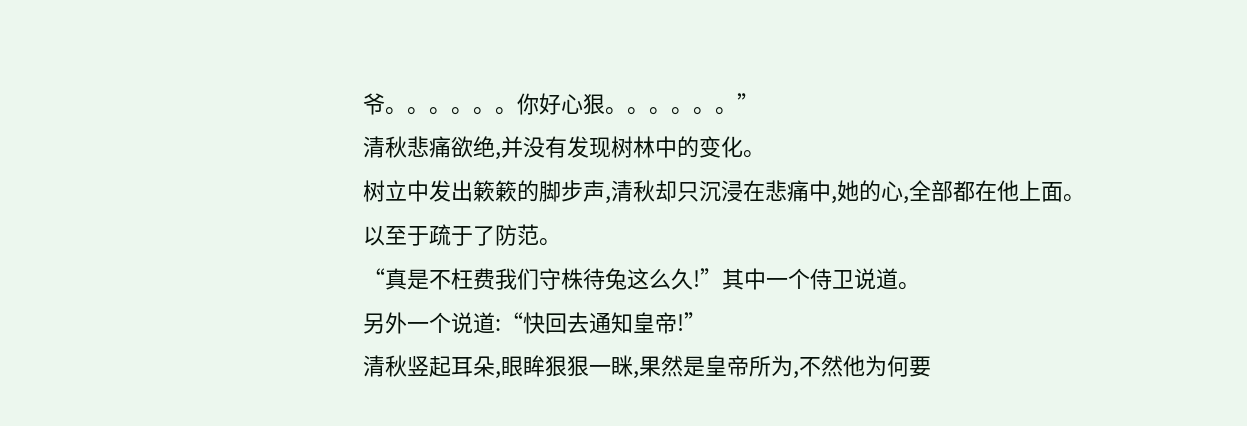爷。。。。。。你好心狠。。。。。。”
清秋悲痛欲绝,并没有发现树林中的变化。
树立中发出簌簌的脚步声,清秋却只沉浸在悲痛中,她的心,全部都在他上面。
以至于疏于了防范。
“真是不枉费我们守株待兔这么久!”其中一个侍卫说道。
另外一个说道:“快回去通知皇帝!”
清秋竖起耳朵,眼眸狠狠一眯,果然是皇帝所为,不然他为何要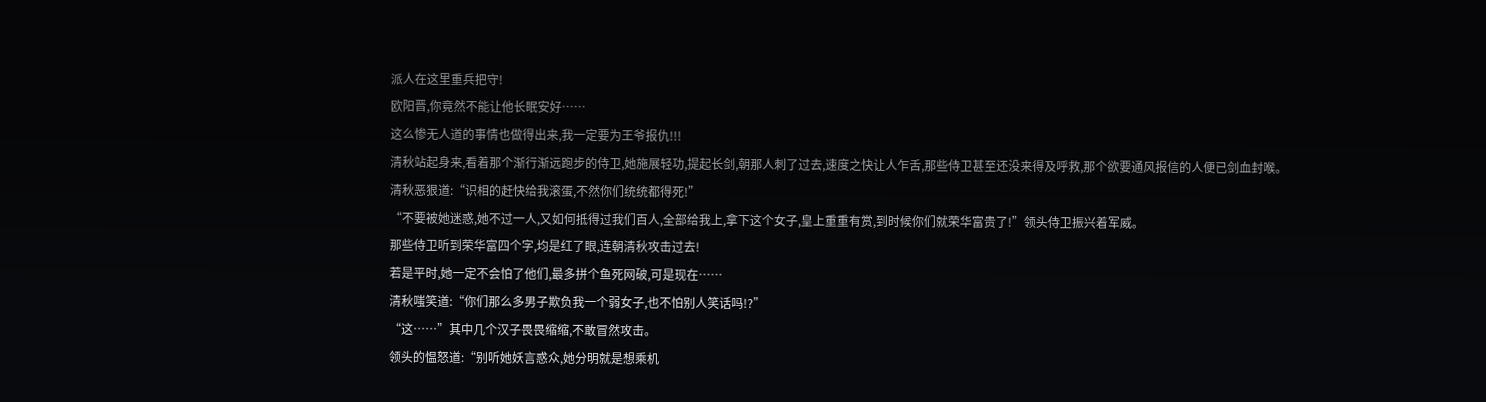派人在这里重兵把守!
欧阳晋,你竟然不能让他长眠安好……
这么惨无人道的事情也做得出来,我一定要为王爷报仇!!!
清秋站起身来,看着那个渐行渐远跑步的侍卫,她施展轻功,提起长剑,朝那人刺了过去,速度之快让人乍舌,那些侍卫甚至还没来得及呼救,那个欲要通风报信的人便已剑血封喉。
清秋恶狠道:“识相的赶快给我滚蛋,不然你们统统都得死!”
“不要被她迷惑,她不过一人,又如何抵得过我们百人,全部给我上,拿下这个女子,皇上重重有赏,到时候你们就荣华富贵了!”领头侍卫振兴着军威。
那些侍卫听到荣华富四个字,均是红了眼,连朝清秋攻击过去!
若是平时,她一定不会怕了他们,最多拼个鱼死网破,可是现在……
清秋嗤笑道:“你们那么多男子欺负我一个弱女子,也不怕别人笑话吗!?”
“这……”其中几个汉子畏畏缩缩,不敢冒然攻击。
领头的愠怒道:“别听她妖言惑众,她分明就是想乘机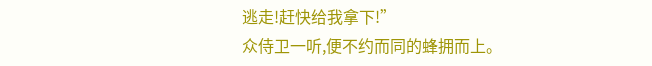逃走!赶快给我拿下!”
众侍卫一听,便不约而同的蜂拥而上。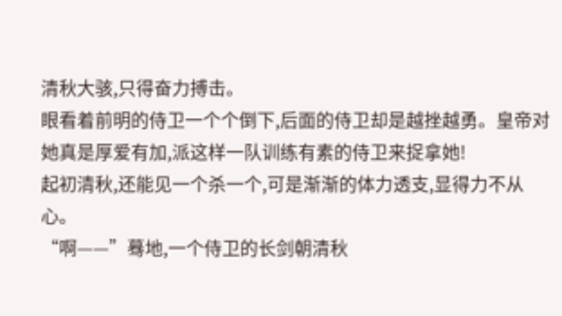清秋大骇,只得奋力搏击。
眼看着前明的侍卫一个个倒下,后面的侍卫却是越挫越勇。皇帝对她真是厚爱有加,派这样一队训练有素的侍卫来捉拿她!
起初清秋,还能见一个杀一个,可是渐渐的体力透支,显得力不从心。
“啊——”蓦地,一个侍卫的长剑朝清秋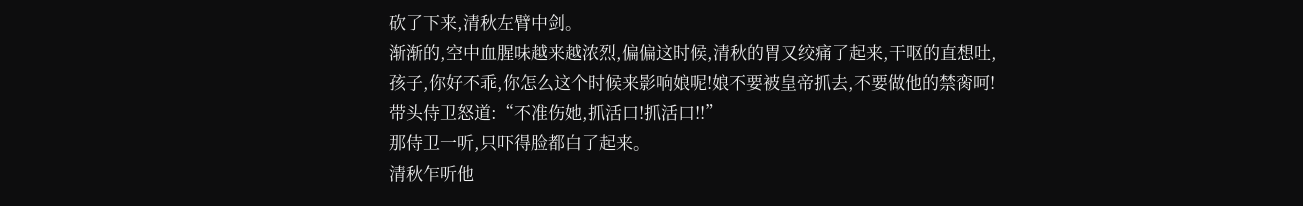砍了下来,清秋左臂中剑。
渐渐的,空中血腥味越来越浓烈,偏偏这时候,清秋的胃又绞痛了起来,干呕的直想吐,孩子,你好不乖,你怎么这个时候来影响娘呢!娘不要被皇帝抓去,不要做他的禁脔呵!
带头侍卫怒道:“不准伤她,抓活口!抓活口!!”
那侍卫一听,只吓得脸都白了起来。
清秋乍听他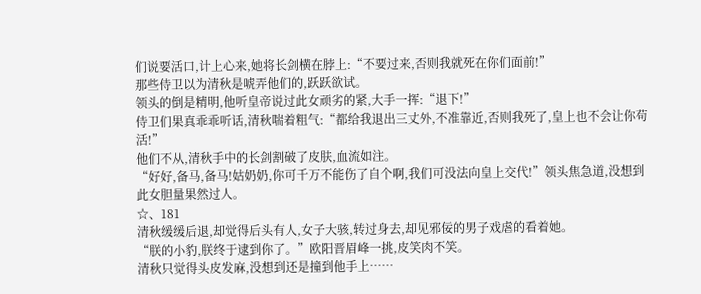们说要活口,计上心来,她将长剑横在脖上:“不要过来,否则我就死在你们面前!”
那些侍卫以为清秋是唬弄他们的,跃跃欲试。
领头的倒是精明,他听皇帝说过此女顽劣的紧,大手一挥:“退下!”
侍卫们果真乖乖听话,清秋喘着粗气:“都给我退出三丈外,不准靠近,否则我死了,皇上也不会让你苟活!”
他们不从,清秋手中的长剑割破了皮肤,血流如注。
“好好,备马,备马!姑奶奶,你可千万不能伤了自个啊,我们可没法向皇上交代!”领头焦急道,没想到此女胆量果然过人。
☆、181
清秋缓缓后退,却觉得后头有人,女子大骇,转过身去,却见邪佞的男子戏虐的看着她。
“朕的小豹,朕终于逮到你了。”欧阳晋眉峰一挑,皮笑肉不笑。
清秋只觉得头皮发麻,没想到还是撞到他手上……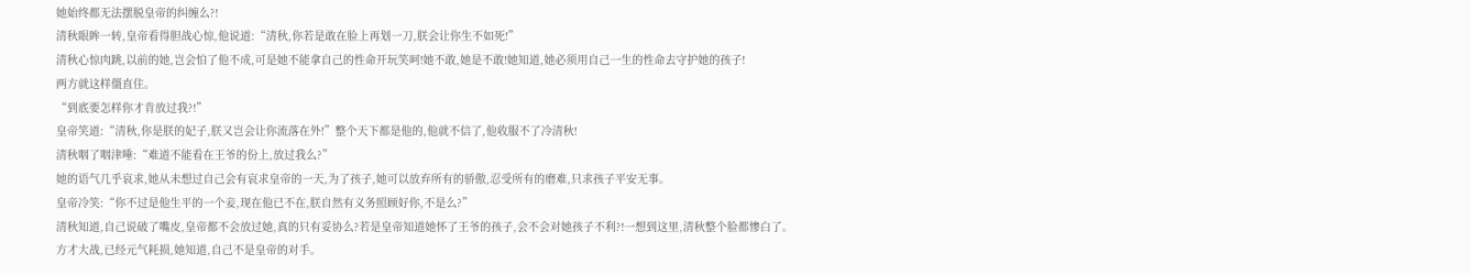她始终都无法摆脱皇帝的纠缠么?!
清秋眼眸一转,皇帝看得胆战心惊,他说道:“清秋,你若是敢在脸上再划一刀,朕会让你生不如死!”
清秋心惊肉跳,以前的她,岂会怕了他不成,可是她不能拿自己的性命开玩笑呵!她不敢,她是不敢!她知道,她必须用自己一生的性命去守护她的孩子!
两方就这样僵直住。
“到底要怎样你才肯放过我?!”
皇帝笑道:“清秋,你是朕的妃子,朕又岂会让你流落在外!”整个天下都是他的,他就不信了,他收服不了冷清秋!
清秋咽了咽津唾:“难道不能看在王爷的份上,放过我么?”
她的语气几乎哀求,她从未想过自己会有哀求皇帝的一天,为了孩子,她可以放弃所有的骄傲,忍受所有的磨难,只求孩子平安无事。
皇帝冷笑:“你不过是他生平的一个妾,现在他已不在,朕自然有义务照顾好你,不是么?”
清秋知道,自己说破了嘴皮,皇帝都不会放过她,真的只有妥协么?若是皇帝知道她怀了王爷的孩子,会不会对她孩子不利?!一想到这里,清秋整个脸都惨白了。
方才大战,已经元气耗损,她知道,自己不是皇帝的对手。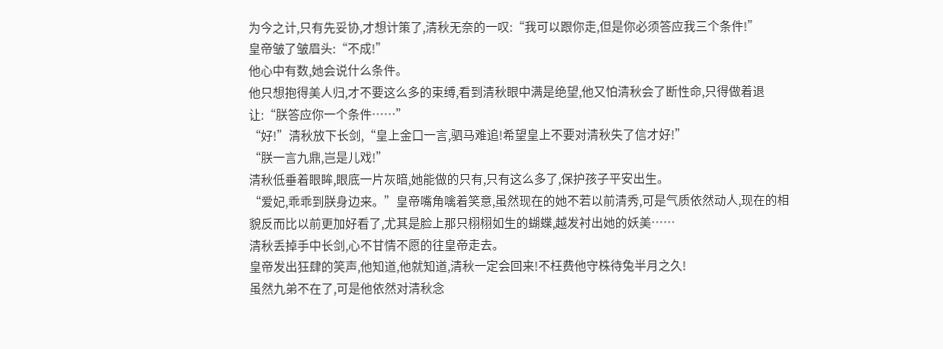为今之计,只有先妥协,才想计策了,清秋无奈的一叹:“我可以跟你走,但是你必须答应我三个条件!”
皇帝皱了皱眉头:“不成!”
他心中有数,她会说什么条件。
他只想抱得美人归,才不要这么多的束缚,看到清秋眼中满是绝望,他又怕清秋会了断性命,只得做着退让:“朕答应你一个条件……”
“好!”清秋放下长剑,“皇上金口一言,驷马难追!希望皇上不要对清秋失了信才好!”
“朕一言九鼎,岂是儿戏!”
清秋低垂着眼眸,眼底一片灰暗,她能做的只有,只有这么多了,保护孩子平安出生。
“爱妃,乖乖到朕身边来。”皇帝嘴角噙着笑意,虽然现在的她不若以前清秀,可是气质依然动人,现在的相貌反而比以前更加好看了,尤其是脸上那只栩栩如生的蝴蝶,越发衬出她的妖美……
清秋丢掉手中长剑,心不甘情不愿的往皇帝走去。
皇帝发出狂肆的笑声,他知道,他就知道,清秋一定会回来!不枉费他守株待兔半月之久!
虽然九弟不在了,可是他依然对清秋念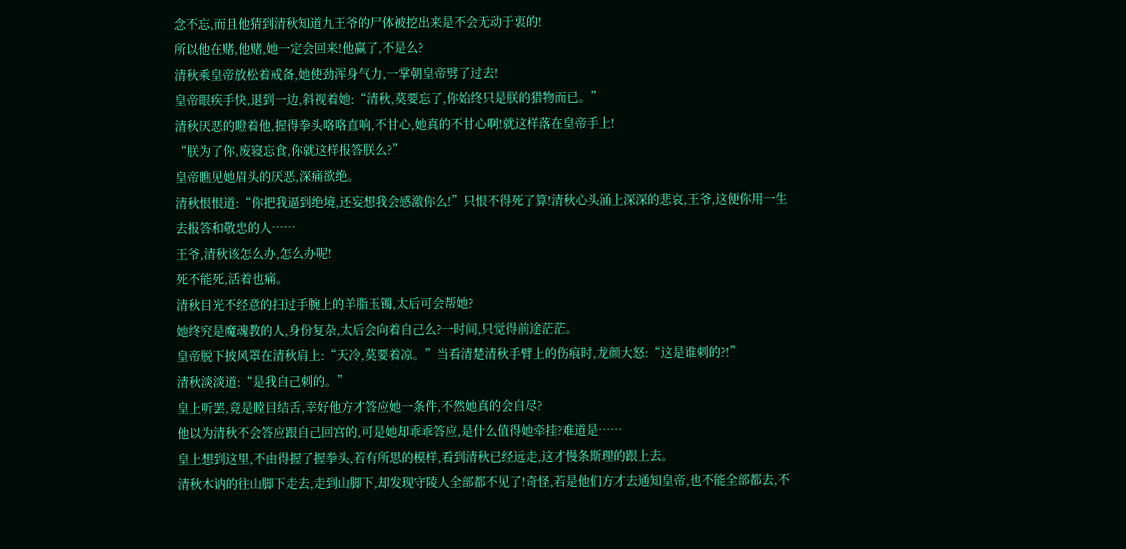念不忘,而且他猜到清秋知道九王爷的尸体被挖出来是不会无动于衷的!
所以他在赌,他赌,她一定会回来!他赢了,不是么?
清秋乘皇帝放松着戒备,她使劲浑身气力,一掌朝皇帝劈了过去!
皇帝眼疾手快,退到一边,斜视着她:“清秋,莫要忘了,你始终只是朕的猎物而已。”
清秋厌恶的瞪着他,握得拳头咯咯直响,不甘心,她真的不甘心啊!就这样落在皇帝手上!
“朕为了你,废寝忘食,你就这样报答朕么?”
皇帝瞧见她眉头的厌恶,深痛欲绝。
清秋恨恨道:“你把我逼到绝境,还妄想我会感激你么!”只恨不得死了算!清秋心头涌上深深的悲哀,王爷,这便你用一生去报答和敬忠的人……
王爷,清秋该怎么办,怎么办呢!
死不能死,活着也痛。
清秋目光不经意的扫过手腕上的羊脂玉镯,太后可会帮她?
她终究是魔魂教的人,身份复杂,太后会向着自己么?一时间,只觉得前途茫茫。
皇帝脱下披风罩在清秋肩上:“天冷,莫要着凉。”当看清楚清秋手臂上的伤痕时,龙颜大怒:“这是谁刺的?!”
清秋淡淡道:“是我自己刺的。”
皇上听罢,竟是瞠目结舌,幸好他方才答应她一条件,不然她真的会自尽?
他以为清秋不会答应跟自己回宫的,可是她却乖乖答应,是什么值得她牵挂?难道是……
皇上想到这里,不由得握了握拳头,若有所思的模样,看到清秋已经远走,这才慢条斯理的跟上去。
清秋木讷的往山脚下走去,走到山脚下,却发现守陵人全部都不见了!奇怪,若是他们方才去通知皇帝,也不能全部都去,不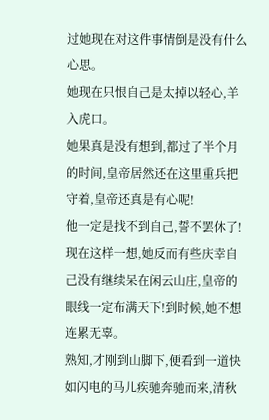过她现在对这件事情倒是没有什么心思。
她现在只恨自己是太掉以轻心,羊入虎口。
她果真是没有想到,都过了半个月的时间,皇帝居然还在这里重兵把守着,皇帝还真是有心呢!
他一定是找不到自己,誓不罢休了!
现在这样一想,她反而有些庆幸自己没有继续呆在闲云山庄,皇帝的眼线一定布满天下!到时候,她不想连累无辜。
熟知,才刚到山脚下,便看到一道快如闪电的马儿疾驰奔驰而来,清秋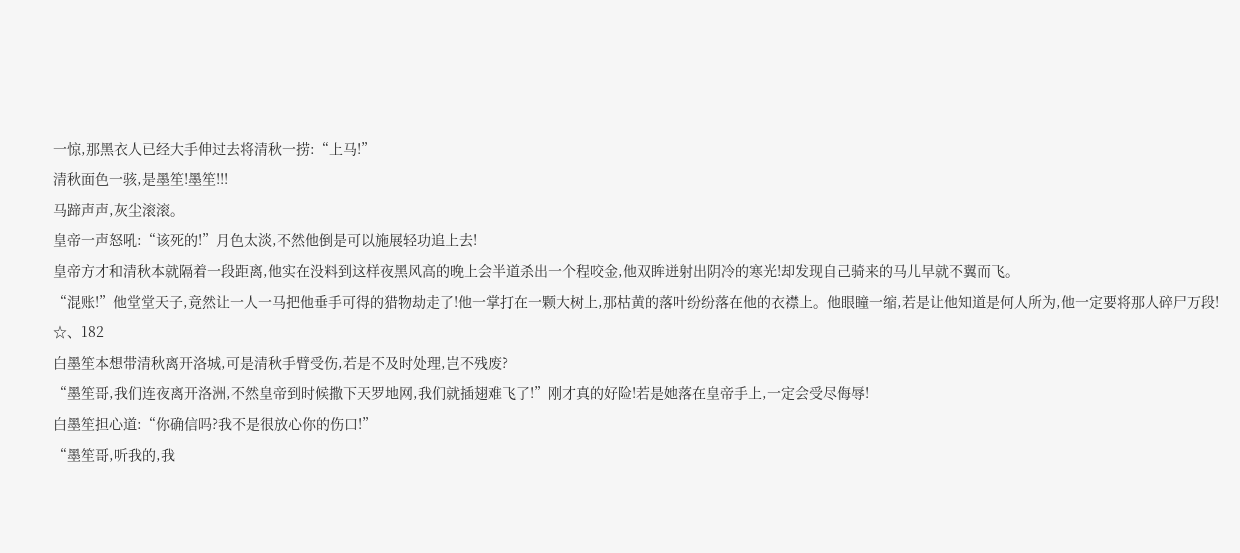一惊,那黑衣人已经大手伸过去将清秋一捞:“上马!”
清秋面色一骇,是墨笙!墨笙!!!
马蹄声声,灰尘滚滚。
皇帝一声怒吼:“该死的!”月色太淡,不然他倒是可以施展轻功追上去!
皇帝方才和清秋本就隔着一段距离,他实在没料到这样夜黑风高的晚上会半道杀出一个程咬金,他双眸迸射出阴冷的寒光!却发现自己骑来的马儿早就不翼而飞。
“混账!”他堂堂天子,竟然让一人一马把他垂手可得的猎物劫走了!他一掌打在一颗大树上,那枯黄的落叶纷纷落在他的衣襟上。他眼瞳一缩,若是让他知道是何人所为,他一定要将那人碎尸万段!
☆、182
白墨笙本想带清秋离开洛城,可是清秋手臂受伤,若是不及时处理,岂不残废?
“墨笙哥,我们连夜离开洛洲,不然皇帝到时候撒下天罗地网,我们就插翅难飞了!”刚才真的好险!若是她落在皇帝手上,一定会受尽侮辱!
白墨笙担心道:“你确信吗?我不是很放心你的伤口!”
“墨笙哥,听我的,我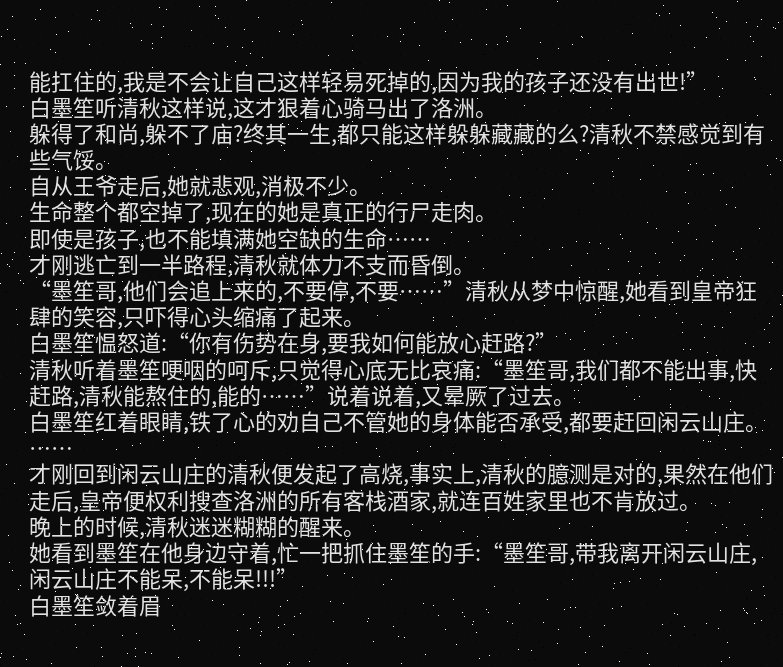能扛住的,我是不会让自己这样轻易死掉的,因为我的孩子还没有出世!”
白墨笙听清秋这样说,这才狠着心骑马出了洛洲。
躲得了和尚,躲不了庙?终其一生,都只能这样躲躲藏藏的么?清秋不禁感觉到有些气馁。
自从王爷走后,她就悲观,消极不少。
生命整个都空掉了,现在的她是真正的行尸走肉。
即使是孩子,也不能填满她空缺的生命……
才刚逃亡到一半路程,清秋就体力不支而昏倒。
“墨笙哥,他们会追上来的,不要停,不要……”清秋从梦中惊醒,她看到皇帝狂肆的笑容,只吓得心头缩痛了起来。
白墨笙愠怒道:“你有伤势在身,要我如何能放心赶路?”
清秋听着墨笙哽咽的呵斥,只觉得心底无比哀痛:“墨笙哥,我们都不能出事,快赶路,清秋能熬住的,能的……”说着说着,又晕厥了过去。
白墨笙红着眼睛,铁了心的劝自己不管她的身体能否承受,都要赶回闲云山庄。
……
才刚回到闲云山庄的清秋便发起了高烧,事实上,清秋的臆测是对的,果然在他们走后,皇帝便权利搜查洛洲的所有客栈酒家,就连百姓家里也不肯放过。
晚上的时候,清秋迷迷糊糊的醒来。
她看到墨笙在他身边守着,忙一把抓住墨笙的手:“墨笙哥,带我离开闲云山庄,闲云山庄不能呆,不能呆!!!”
白墨笙敛着眉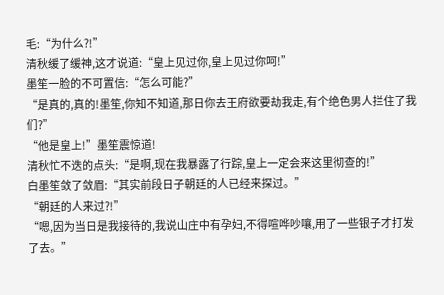毛:“为什么?!”
清秋缓了缓神,这才说道:“皇上见过你,皇上见过你呵!”
墨笙一脸的不可置信:“怎么可能?”
“是真的,真的!墨笙,你知不知道,那日你去王府欲要劫我走,有个绝色男人拦住了我们?”
“他是皇上!”墨笙震惊道!
清秋忙不迭的点头:“是啊,现在我暴露了行踪,皇上一定会来这里彻查的!”
白墨笙敛了敛眉:“其实前段日子朝廷的人已经来探过。”
“朝廷的人来过?!”
“嗯,因为当日是我接待的,我说山庄中有孕妇,不得喧哗吵嚷,用了一些银子才打发了去。”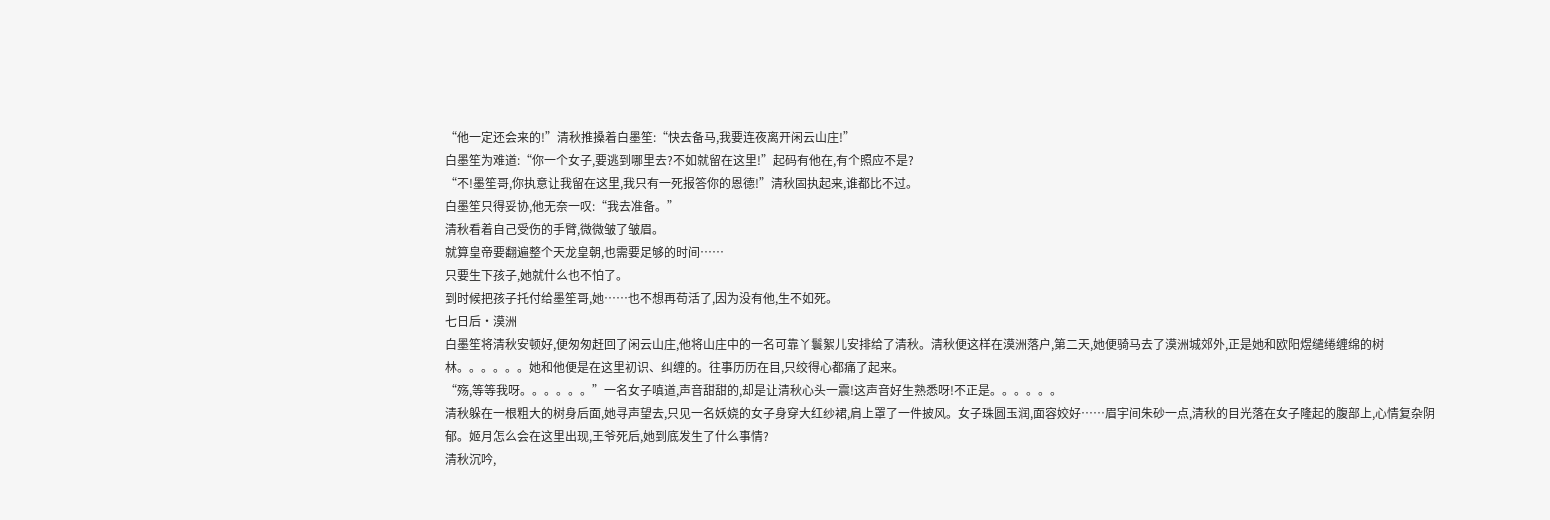“他一定还会来的!”清秋推搡着白墨笙:“快去备马,我要连夜离开闲云山庄!”
白墨笙为难道:“你一个女子,要逃到哪里去?不如就留在这里!”起码有他在,有个照应不是?
“不!墨笙哥,你执意让我留在这里,我只有一死报答你的恩德!”清秋固执起来,谁都比不过。
白墨笙只得妥协,他无奈一叹:“我去准备。”
清秋看着自己受伤的手臂,微微皱了皱眉。
就算皇帝要翻遍整个天龙皇朝,也需要足够的时间……
只要生下孩子,她就什么也不怕了。
到时候把孩子托付给墨笙哥,她……也不想再苟活了,因为没有他,生不如死。
七日后·漠洲
白墨笙将清秋安顿好,便匆匆赶回了闲云山庄,他将山庄中的一名可靠丫鬟絮儿安排给了清秋。清秋便这样在漠洲落户,第二天,她便骑马去了漠洲城郊外,正是她和欧阳煜缱绻缠绵的树林。。。。。。她和他便是在这里初识、纠缠的。往事历历在目,只绞得心都痛了起来。
“殇,等等我呀。。。。。。”一名女子嗔道,声音甜甜的,却是让清秋心头一震!这声音好生熟悉呀!不正是。。。。。。
清秋躲在一根粗大的树身后面,她寻声望去,只见一名妖娆的女子身穿大红纱裙,肩上罩了一件披风。女子珠圆玉润,面容姣好……眉宇间朱砂一点,清秋的目光落在女子隆起的腹部上,心情复杂阴郁。姬月怎么会在这里出现,王爷死后,她到底发生了什么事情?
清秋沉吟,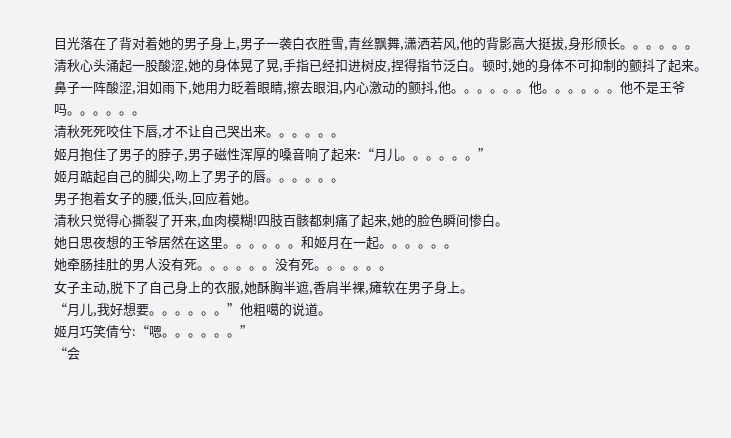目光落在了背对着她的男子身上,男子一袭白衣胜雪,青丝飘舞,潇洒若风,他的背影高大挺拔,身形颀长。。。。。。
清秋心头涌起一股酸涩,她的身体晃了晃,手指已经扣进树皮,捏得指节泛白。顿时,她的身体不可抑制的颤抖了起来。
鼻子一阵酸涩,泪如雨下,她用力眨着眼睛,擦去眼泪,内心激动的颤抖,他。。。。。。他。。。。。。他不是王爷吗。。。。。。
清秋死死咬住下唇,才不让自己哭出来。。。。。。
姬月抱住了男子的脖子,男子磁性浑厚的嗓音响了起来:“月儿。。。。。。”
姬月踮起自己的脚尖,吻上了男子的唇。。。。。。
男子抱着女子的腰,低头,回应着她。
清秋只觉得心撕裂了开来,血肉模糊!四肢百骸都刺痛了起来,她的脸色瞬间惨白。
她日思夜想的王爷居然在这里。。。。。。和姬月在一起。。。。。。
她牵肠挂肚的男人没有死。。。。。。没有死。。。。。。
女子主动,脱下了自己身上的衣服,她酥胸半遮,香肩半裸,瘫软在男子身上。
“月儿,我好想要。。。。。。”他粗噶的说道。
姬月巧笑倩兮:“嗯。。。。。。”
“会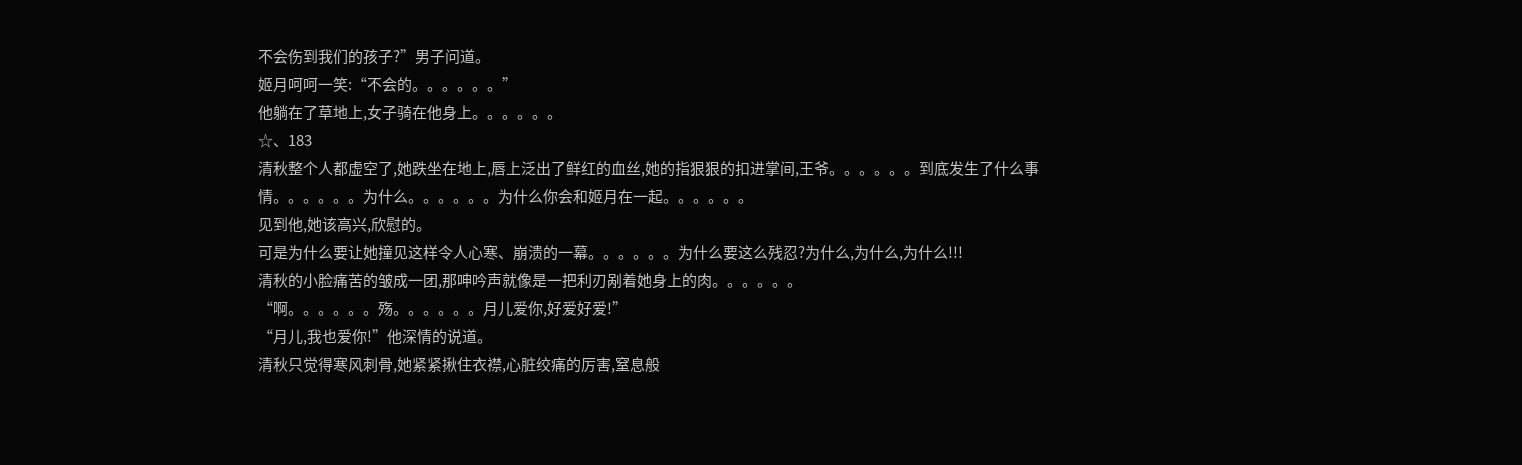不会伤到我们的孩子?”男子问道。
姬月呵呵一笑:“不会的。。。。。。”
他躺在了草地上,女子骑在他身上。。。。。。
☆、183
清秋整个人都虚空了,她跌坐在地上,唇上泛出了鲜红的血丝,她的指狠狠的扣进掌间,王爷。。。。。。到底发生了什么事情。。。。。。为什么。。。。。。为什么你会和姬月在一起。。。。。。
见到他,她该高兴,欣慰的。
可是为什么要让她撞见这样令人心寒、崩溃的一幕。。。。。。为什么要这么残忍?为什么,为什么,为什么!!!
清秋的小脸痛苦的皱成一团,那呻吟声就像是一把利刃剐着她身上的肉。。。。。。
“啊。。。。。。殇。。。。。。月儿爱你,好爱好爱!”
“月儿,我也爱你!”他深情的说道。
清秋只觉得寒风刺骨,她紧紧揪住衣襟,心脏绞痛的厉害,窒息般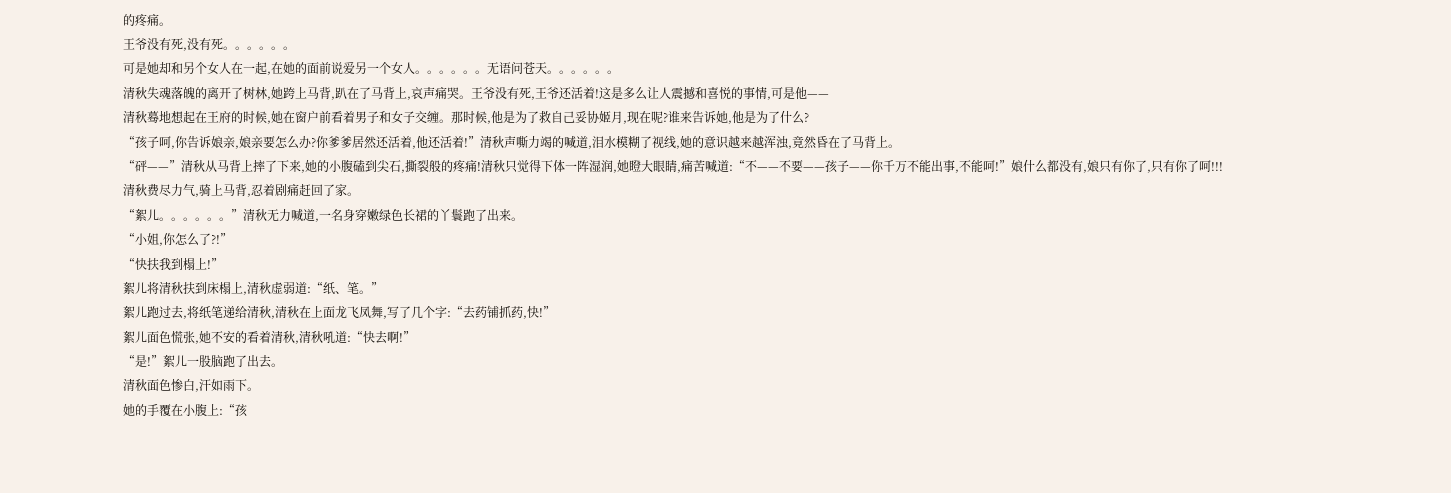的疼痛。
王爷没有死,没有死。。。。。。
可是她却和另个女人在一起,在她的面前说爱另一个女人。。。。。。无语问苍天。。。。。。
清秋失魂落魄的离开了树林,她跨上马背,趴在了马背上,哀声痛哭。王爷没有死,王爷还活着!这是多么让人震撼和喜悦的事情,可是他——
清秋蓦地想起在王府的时候,她在窗户前看着男子和女子交缠。那时候,他是为了救自己妥协姬月,现在呢?谁来告诉她,他是为了什么?
“孩子呵,你告诉娘亲,娘亲要怎么办?你爹爹居然还活着,他还活着!”清秋声嘶力竭的喊道,泪水模糊了视线,她的意识越来越浑浊,竟然昏在了马背上。
“砰——”清秋从马背上摔了下来,她的小腹磕到尖石,撕裂般的疼痛!清秋只觉得下体一阵湿润,她瞪大眼睛,痛苦喊道:“不——不要——孩子——你千万不能出事,不能呵!”娘什么都没有,娘只有你了,只有你了呵!!!
清秋费尽力气,骑上马背,忍着剧痛赶回了家。
“絮儿。。。。。。”清秋无力喊道,一名身穿嫩绿色长裙的丫鬟跑了出来。
“小姐,你怎么了?!”
“快扶我到榻上!”
絮儿将清秋扶到床榻上,清秋虚弱道:“纸、笔。”
絮儿跑过去,将纸笔递给清秋,清秋在上面龙飞凤舞,写了几个字:“去药铺抓药,快!”
絮儿面色慌张,她不安的看着清秋,清秋吼道:“快去啊!”
“是!”絮儿一股脑跑了出去。
清秋面色惨白,汗如雨下。
她的手覆在小腹上:“孩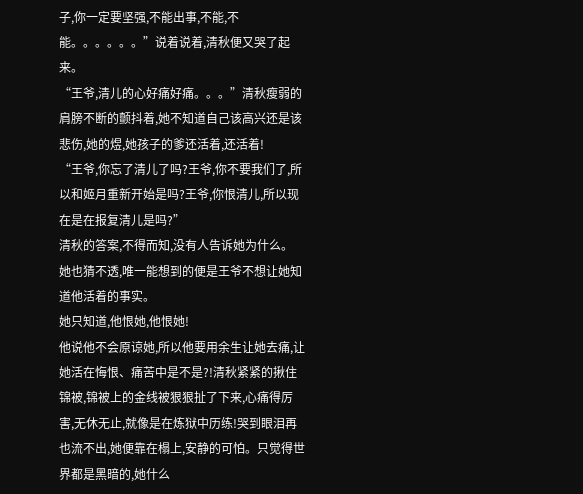子,你一定要坚强,不能出事,不能,不能。。。。。。”说着说着,清秋便又哭了起来。
“王爷,清儿的心好痛好痛。。。”清秋瘦弱的肩膀不断的颤抖着,她不知道自己该高兴还是该悲伤,她的煜,她孩子的爹还活着,还活着!
“王爷,你忘了清儿了吗?王爷,你不要我们了,所以和姬月重新开始是吗?王爷,你恨清儿,所以现在是在报复清儿是吗?”
清秋的答案,不得而知,没有人告诉她为什么。
她也猜不透,唯一能想到的便是王爷不想让她知道他活着的事实。
她只知道,他恨她,他恨她!
他说他不会原谅她,所以他要用余生让她去痛,让她活在悔恨、痛苦中是不是?!清秋紧紧的揪住锦被,锦被上的金线被狠狠扯了下来,心痛得厉害,无休无止,就像是在炼狱中历练!哭到眼泪再也流不出,她便靠在榻上,安静的可怕。只觉得世界都是黑暗的,她什么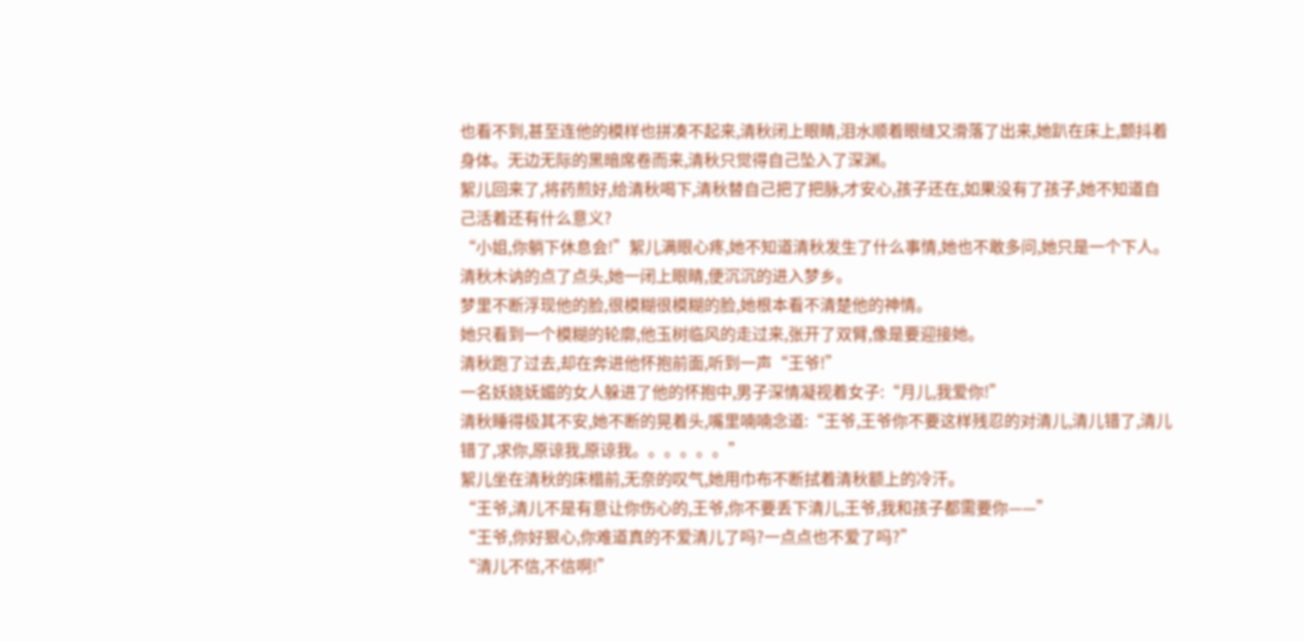也看不到,甚至连他的模样也拼凑不起来,清秋闭上眼睛,泪水顺着眼缝又滑落了出来,她趴在床上,颤抖着身体。无边无际的黑暗席卷而来,清秋只觉得自己坠入了深渊。
絮儿回来了,将药煎好,给清秋喝下,清秋替自己把了把脉,才安心,孩子还在,如果没有了孩子,她不知道自己活着还有什么意义?
“小姐,你躺下休息会!”絮儿满眼心疼,她不知道清秋发生了什么事情,她也不敢多问,她只是一个下人。清秋木讷的点了点头,她一闭上眼睛,便沉沉的进入梦乡。
梦里不断浮现他的脸,很模糊很模糊的脸,她根本看不清楚他的神情。
她只看到一个模糊的轮廓,他玉树临风的走过来,张开了双臂,像是要迎接她。
清秋跑了过去,却在奔进他怀抱前面,听到一声“王爷!”
一名妖娆妩媚的女人躲进了他的怀抱中,男子深情凝视着女子:“月儿,我爱你!”
清秋睡得极其不安,她不断的晃着头,嘴里喃喃念道:“王爷,王爷你不要这样残忍的对清儿,清儿错了,清儿错了,求你,原谅我,原谅我。。。。。。”
絮儿坐在清秋的床榻前,无奈的叹气,她用巾布不断拭着清秋额上的冷汗。
“王爷,清儿不是有意让你伤心的,王爷,你不要丢下清儿,王爷,我和孩子都需要你——”
“王爷,你好狠心,你难道真的不爱清儿了吗?一点点也不爱了吗?”
“清儿不信,不信啊!”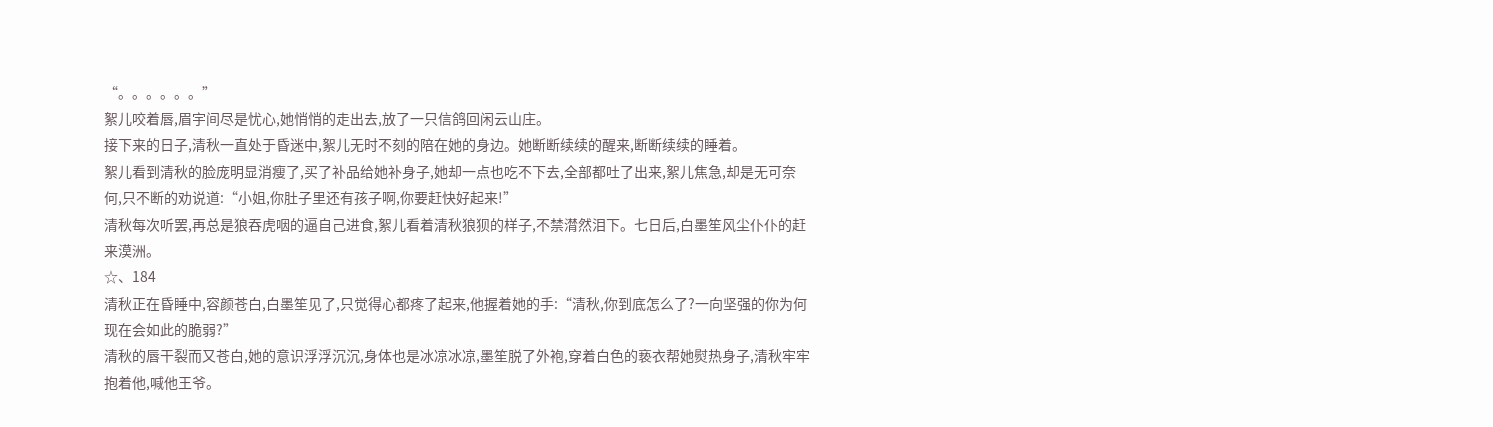“。。。。。。”
絮儿咬着唇,眉宇间尽是忧心,她悄悄的走出去,放了一只信鸽回闲云山庄。
接下来的日子,清秋一直处于昏迷中,絮儿无时不刻的陪在她的身边。她断断续续的醒来,断断续续的睡着。
絮儿看到清秋的脸庞明显消瘦了,买了补品给她补身子,她却一点也吃不下去,全部都吐了出来,絮儿焦急,却是无可奈何,只不断的劝说道:“小姐,你肚子里还有孩子啊,你要赶快好起来!”
清秋每次听罢,再总是狼吞虎咽的逼自己进食,絮儿看着清秋狼狈的样子,不禁潸然泪下。七日后,白墨笙风尘仆仆的赶来漠洲。
☆、184
清秋正在昏睡中,容颜苍白,白墨笙见了,只觉得心都疼了起来,他握着她的手:“清秋,你到底怎么了?一向坚强的你为何现在会如此的脆弱?”
清秋的唇干裂而又苍白,她的意识浮浮沉沉,身体也是冰凉冰凉,墨笙脱了外袍,穿着白色的亵衣帮她熨热身子,清秋牢牢抱着他,喊他王爷。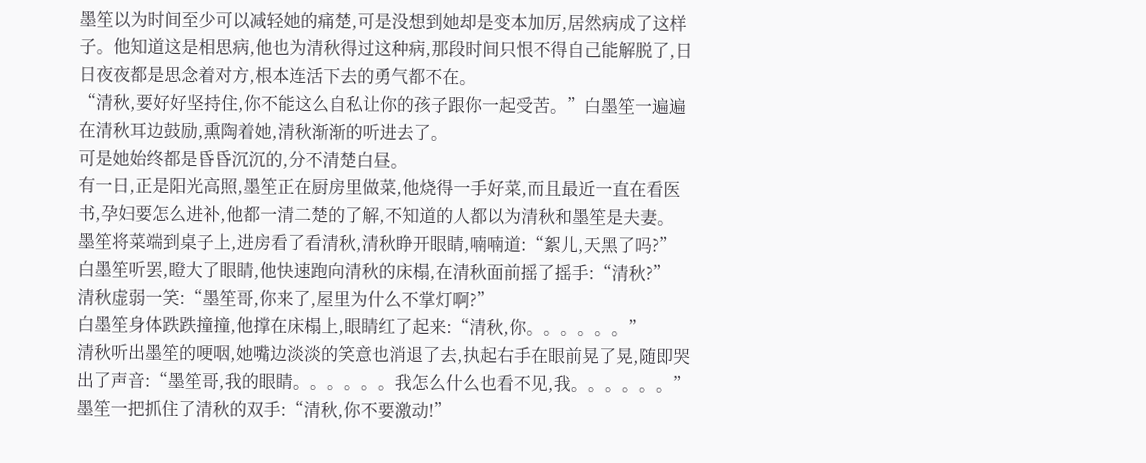墨笙以为时间至少可以减轻她的痛楚,可是没想到她却是变本加厉,居然病成了这样子。他知道这是相思病,他也为清秋得过这种病,那段时间只恨不得自己能解脱了,日日夜夜都是思念着对方,根本连活下去的勇气都不在。
“清秋,要好好坚持住,你不能这么自私让你的孩子跟你一起受苦。”白墨笙一遍遍在清秋耳边鼓励,熏陶着她,清秋渐渐的听进去了。
可是她始终都是昏昏沉沉的,分不清楚白昼。
有一日,正是阳光高照,墨笙正在厨房里做菜,他烧得一手好菜,而且最近一直在看医书,孕妇要怎么进补,他都一清二楚的了解,不知道的人都以为清秋和墨笙是夫妻。
墨笙将菜端到桌子上,进房看了看清秋,清秋睁开眼睛,喃喃道:“絮儿,天黑了吗?”
白墨笙听罢,瞪大了眼睛,他快速跑向清秋的床榻,在清秋面前摇了摇手:“清秋?”
清秋虚弱一笑:“墨笙哥,你来了,屋里为什么不掌灯啊?”
白墨笙身体跌跌撞撞,他撑在床榻上,眼睛红了起来:“清秋,你。。。。。。”
清秋听出墨笙的哽咽,她嘴边淡淡的笑意也消退了去,执起右手在眼前晃了晃,随即哭出了声音:“墨笙哥,我的眼睛。。。。。。我怎么什么也看不见,我。。。。。。”
墨笙一把抓住了清秋的双手:“清秋,你不要激动!”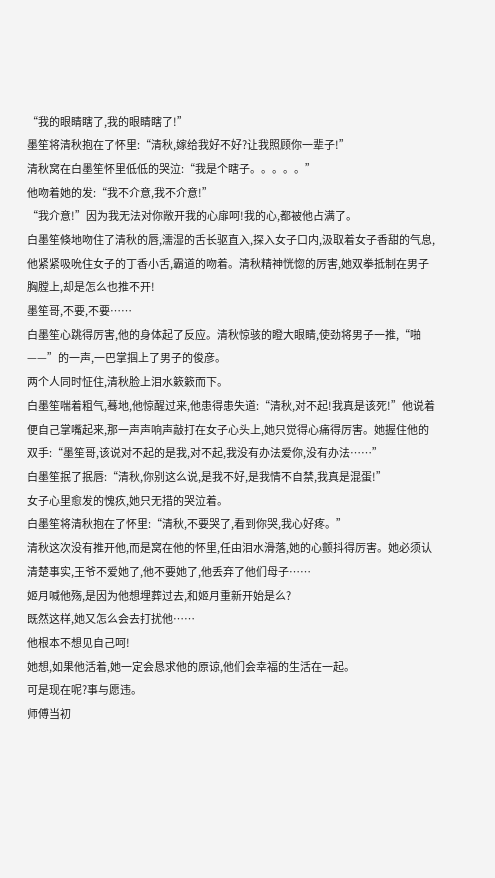“我的眼睛瞎了,我的眼睛瞎了!”
墨笙将清秋抱在了怀里:“清秋,嫁给我好不好?让我照顾你一辈子!”
清秋窝在白墨笙怀里低低的哭泣:“我是个瞎子。。。。。”
他吻着她的发:“我不介意,我不介意!”
“我介意!”因为我无法对你敞开我的心扉呵!我的心,都被他占满了。
白墨笙倏地吻住了清秋的唇,濡湿的舌长驱直入,探入女子口内,汲取着女子香甜的气息,他紧紧吸吮住女子的丁香小舌,霸道的吻着。清秋精神恍惚的厉害,她双拳抵制在男子胸膛上,却是怎么也推不开!
墨笙哥,不要,不要……
白墨笙心跳得厉害,他的身体起了反应。清秋惊骇的瞪大眼睛,使劲将男子一推,“啪——”的一声,一巴掌掴上了男子的俊彦。
两个人同时怔住,清秋脸上泪水簌簌而下。
白墨笙喘着粗气,蓦地,他惊醒过来,他患得患失道:“清秋,对不起!我真是该死!”他说着便自己掌嘴起来,那一声声响声敲打在女子心头上,她只觉得心痛得厉害。她握住他的双手:“墨笙哥,该说对不起的是我,对不起,我没有办法爱你,没有办法……”
白墨笙抿了抿唇:“清秋,你别这么说,是我不好,是我情不自禁,我真是混蛋!”
女子心里愈发的愧疚,她只无措的哭泣着。
白墨笙将清秋抱在了怀里:“清秋,不要哭了,看到你哭,我心好疼。”
清秋这次没有推开他,而是窝在他的怀里,任由泪水滑落,她的心颤抖得厉害。她必须认清楚事实,王爷不爱她了,他不要她了,他丢弃了他们母子……
姬月喊他殇,是因为他想埋葬过去,和姬月重新开始是么?
既然这样,她又怎么会去打扰他……
他根本不想见自己呵!
她想,如果他活着,她一定会恳求他的原谅,他们会幸福的生活在一起。
可是现在呢?事与愿违。
师傅当初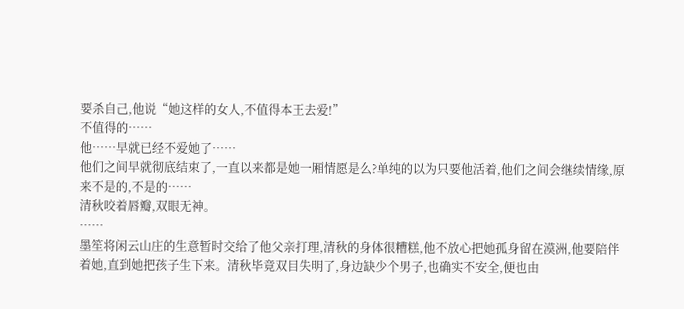要杀自己,他说“她这样的女人,不值得本王去爱!”
不值得的……
他……早就已经不爱她了……
他们之间早就彻底结束了,一直以来都是她一厢情愿是么?单纯的以为只要他活着,他们之间会继续情缘,原来不是的,不是的……
清秋咬着唇瓣,双眼无神。
……
墨笙将闲云山庄的生意暂时交给了他父亲打理,清秋的身体很糟糕,他不放心把她孤身留在漠洲,他要陪伴着她,直到她把孩子生下来。清秋毕竟双目失明了,身边缺少个男子,也确实不安全,便也由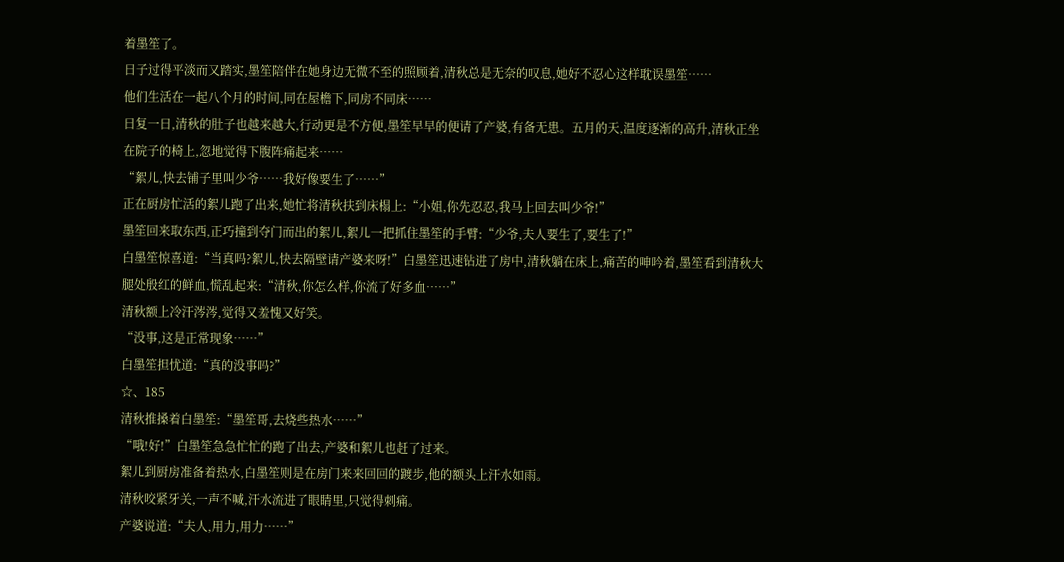着墨笙了。
日子过得平淡而又踏实,墨笙陪伴在她身边无微不至的照顾着,清秋总是无奈的叹息,她好不忍心这样耽误墨笙……
他们生活在一起八个月的时间,同在屋檐下,同房不同床……
日复一日,清秋的肚子也越来越大,行动更是不方便,墨笙早早的便请了产婆,有备无患。五月的天,温度逐渐的高升,清秋正坐在院子的椅上,忽地觉得下腹阵痛起来……
“絮儿,快去铺子里叫少爷……我好像要生了……”
正在厨房忙活的絮儿跑了出来,她忙将清秋扶到床榻上:“小姐,你先忍忍,我马上回去叫少爷!”
墨笙回来取东西,正巧撞到夺门而出的絮儿,絮儿一把抓住墨笙的手臂:“少爷,夫人要生了,要生了!”
白墨笙惊喜道:“当真吗?絮儿,快去隔壁请产婆来呀!”白墨笙迅速钻进了房中,清秋躺在床上,痛苦的呻吟着,墨笙看到清秋大腿处殷红的鲜血,慌乱起来:“清秋,你怎么样,你流了好多血……”
清秋额上冷汗涔涔,觉得又羞愧又好笑。
“没事,这是正常现象……”
白墨笙担忧道:“真的没事吗?”
☆、185
清秋推搡着白墨笙:“墨笙哥,去烧些热水……”
“哦!好!”白墨笙急急忙忙的跑了出去,产婆和絮儿也赶了过来。
絮儿到厨房准备着热水,白墨笙则是在房门来来回回的踱步,他的额头上汗水如雨。
清秋咬紧牙关,一声不喊,汗水流进了眼睛里,只觉得刺痛。
产婆说道:“夫人,用力,用力……”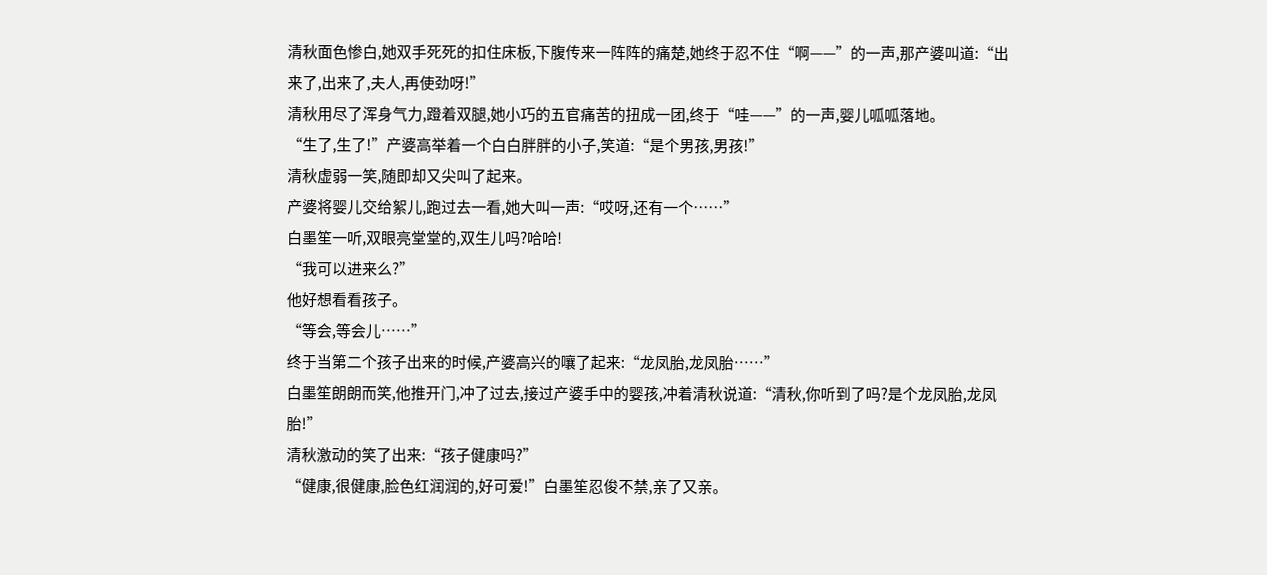清秋面色惨白,她双手死死的扣住床板,下腹传来一阵阵的痛楚,她终于忍不住“啊——”的一声,那产婆叫道:“出来了,出来了,夫人,再使劲呀!”
清秋用尽了浑身气力,蹬着双腿,她小巧的五官痛苦的扭成一团,终于“哇——”的一声,婴儿呱呱落地。
“生了,生了!”产婆高举着一个白白胖胖的小子,笑道:“是个男孩,男孩!”
清秋虚弱一笑,随即却又尖叫了起来。
产婆将婴儿交给絮儿,跑过去一看,她大叫一声:“哎呀,还有一个……”
白墨笙一听,双眼亮堂堂的,双生儿吗?哈哈!
“我可以进来么?”
他好想看看孩子。
“等会,等会儿……”
终于当第二个孩子出来的时候,产婆高兴的嚷了起来:“龙凤胎,龙凤胎……”
白墨笙朗朗而笑,他推开门,冲了过去,接过产婆手中的婴孩,冲着清秋说道:“清秋,你听到了吗?是个龙凤胎,龙凤胎!”
清秋激动的笑了出来:“孩子健康吗?”
“健康,很健康,脸色红润润的,好可爱!”白墨笙忍俊不禁,亲了又亲。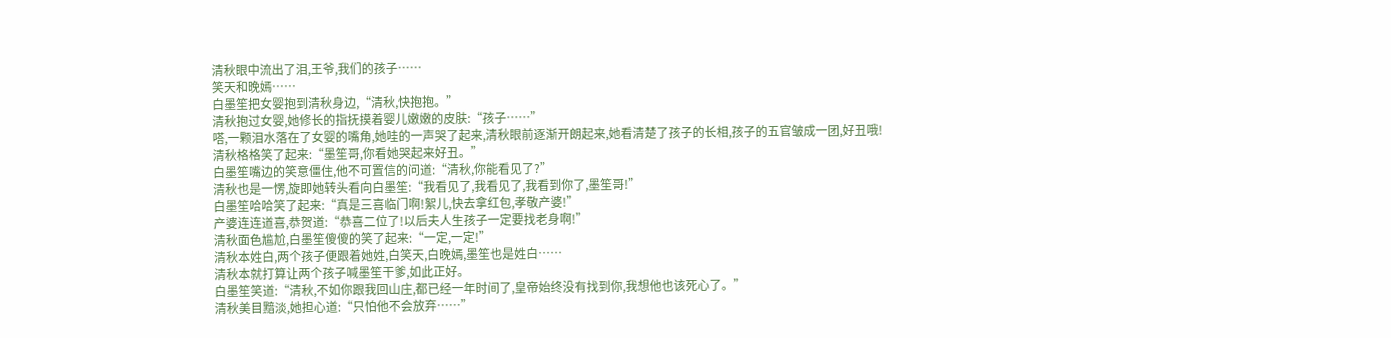清秋眼中流出了泪,王爷,我们的孩子……
笑天和晚嫣……
白墨笙把女婴抱到清秋身边,“清秋,快抱抱。”
清秋抱过女婴,她修长的指抚摸着婴儿嫩嫩的皮肤:“孩子……”
嗒,一颗泪水落在了女婴的嘴角,她哇的一声哭了起来,清秋眼前逐渐开朗起来,她看清楚了孩子的长相,孩子的五官皱成一团,好丑哦!
清秋格格笑了起来:“墨笙哥,你看她哭起来好丑。”
白墨笙嘴边的笑意僵住,他不可置信的问道:“清秋,你能看见了?”
清秋也是一愣,旋即她转头看向白墨笙:“我看见了,我看见了,我看到你了,墨笙哥!”
白墨笙哈哈笑了起来:“真是三喜临门啊!絮儿,快去拿红包,孝敬产婆!”
产婆连连道喜,恭贺道:“恭喜二位了!以后夫人生孩子一定要找老身啊!”
清秋面色尴尬,白墨笙傻傻的笑了起来:“一定,一定!”
清秋本姓白,两个孩子便跟着她姓,白笑天,白晚嫣,墨笙也是姓白……
清秋本就打算让两个孩子喊墨笙干爹,如此正好。
白墨笙笑道:“清秋,不如你跟我回山庄,都已经一年时间了,皇帝始终没有找到你,我想他也该死心了。”
清秋美目黯淡,她担心道:“只怕他不会放弃……”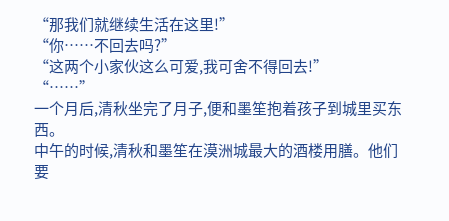“那我们就继续生活在这里!”
“你……不回去吗?”
“这两个小家伙这么可爱,我可舍不得回去!”
“……”
一个月后,清秋坐完了月子,便和墨笙抱着孩子到城里买东西。
中午的时候,清秋和墨笙在漠洲城最大的酒楼用膳。他们要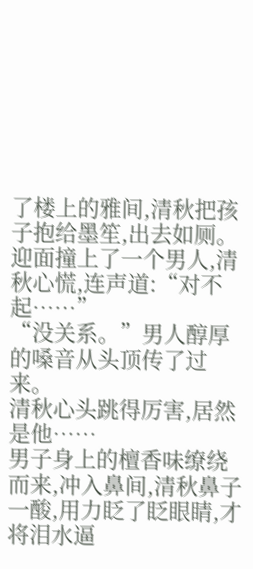了楼上的雅间,清秋把孩子抱给墨笙,出去如厕。迎面撞上了一个男人,清秋心慌,连声道:“对不起……”
“没关系。”男人醇厚的嗓音从头顶传了过来。
清秋心头跳得厉害,居然是他……
男子身上的檀香味缭绕而来,冲入鼻间,清秋鼻子一酸,用力眨了眨眼睛,才将泪水逼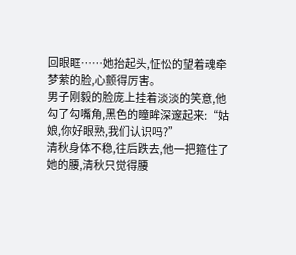回眼眶……她抬起头,怔忪的望着魂牵梦萦的脸,心颤得厉害。
男子刚毅的脸庞上挂着淡淡的笑意,他勾了勾嘴角,黑色的瞳眸深邃起来:“姑娘,你好眼熟,我们认识吗?”
清秋身体不稳,往后跌去,他一把箍住了她的腰,清秋只觉得腰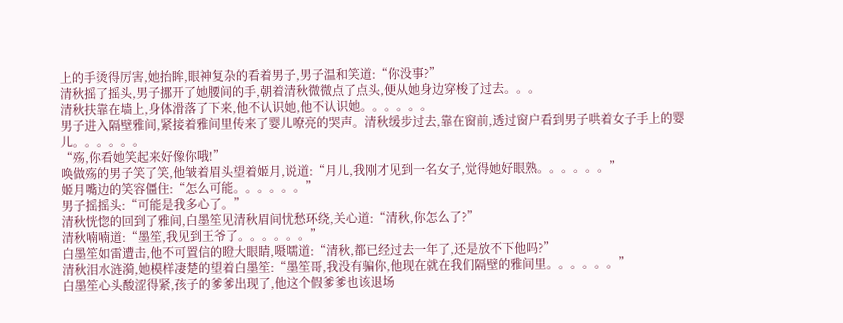上的手烫得厉害,她抬眸,眼神复杂的看着男子,男子温和笑道:“你没事?”
清秋摇了摇头,男子挪开了她腰间的手,朝着清秋微微点了点头,便从她身边穿梭了过去。。。
清秋扶靠在墙上,身体滑落了下来,他不认识她,他不认识她。。。。。。
男子进入隔壁雅间,紧接着雅间里传来了婴儿嘹亮的哭声。清秋缓步过去,靠在窗前,透过窗户看到男子哄着女子手上的婴儿。。。。。。
“殇,你看她笑起来好像你哦!”
唤做殇的男子笑了笑,他皱着眉头望着姬月,说道:“月儿,我刚才见到一名女子,觉得她好眼熟。。。。。。”
姬月嘴边的笑容僵住:“怎么可能。。。。。。”
男子摇摇头:“可能是我多心了。”
清秋恍惚的回到了雅间,白墨笙见清秋眉间忧愁环绕,关心道:“清秋,你怎么了?”
清秋喃喃道:“墨笙,我见到王爷了。。。。。。”
白墨笙如雷遭击,他不可置信的瞪大眼睛,嗫嚅道:“清秋,都已经过去一年了,还是放不下他吗?”
清秋泪水涟漪,她模样凄楚的望着白墨笙:“墨笙哥,我没有骗你,他现在就在我们隔壁的雅间里。。。。。。”
白墨笙心头酸涩得紧,孩子的爹爹出现了,他这个假爹爹也该退场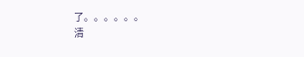了。。。。。。
清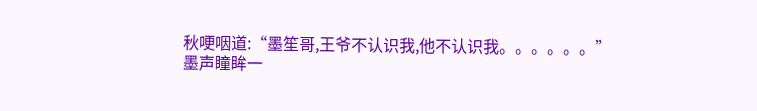秋哽咽道:“墨笙哥,王爷不认识我,他不认识我。。。。。。”
墨声瞳眸一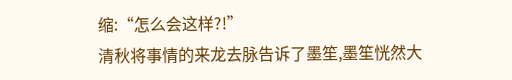缩:“怎么会这样?!”
清秋将事情的来龙去脉告诉了墨笙,墨笙恍然大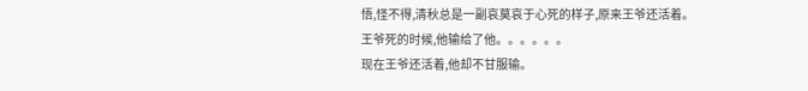悟,怪不得,清秋总是一副哀莫哀于心死的样子,原来王爷还活着。
王爷死的时候,他输给了他。。。。。。
现在王爷还活着,他却不甘服输。